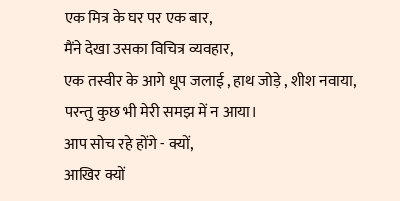एक मित्र के घर पर एक बार,
मैंने देखा उसका विचित्र व्यवहार,
एक तस्वीर के आगे धूप जलाई , हाथ जोड़े , शीश नवाया,
परन्तु कुछ भी मेरी समझ में न आया।
आप सोच रहे होंगे - क्यों,
आखिर क्यों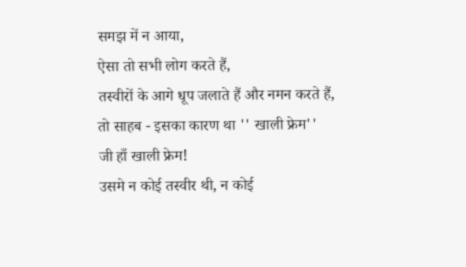समझ में न आया,
ऐसा तो सभी लोग करते हैं,
तस्वीरों के आगे धूप जलाते हैं और नमन करते हैं,
तो साहब - इसका कारण था '' खाली फ्रेम''
जी हाँ खाली फ्रेम!
उसमे न कोई तस्वीर थी, न कोई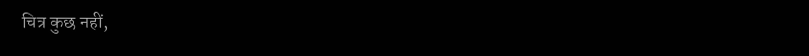चित्र कुछ नहीं,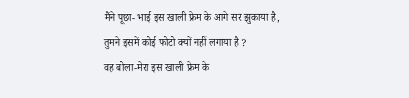मैंने पूछा- भाई इस खाली फ्रेम के आगे सर झुकाया है,
तुमने इसमें कोई फोटो क्यों नहीं लगाया है ?
वह बोला-मेरा इस खाली फ्रेम के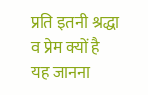प्रति इतनी श्रद्धा व प्रेम क्यों है
यह जानना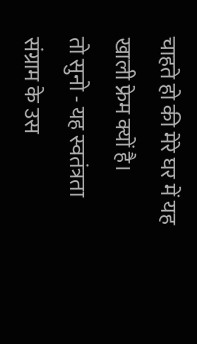चाहते हो की मेरे घर में यह खाली फ्रेम क्यों है।
तो सुनो - यह स्वतंत्रता संग्राम के उस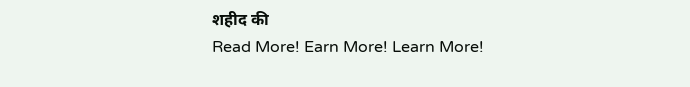शहीद की
Read More! Earn More! Learn More!